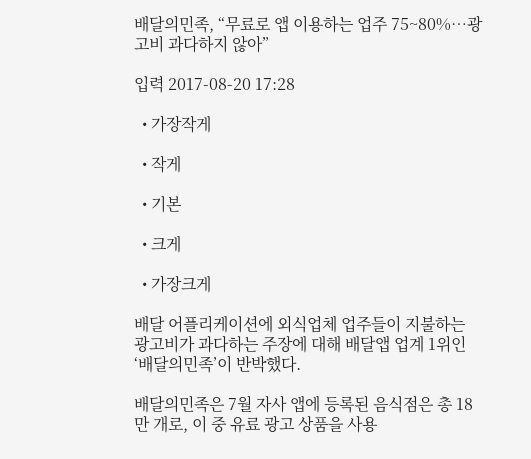배달의민족, “무료로 앱 이용하는 업주 75~80%…광고비 과다하지 않아”

입력 2017-08-20 17:28

  • 가장작게

  • 작게

  • 기본

  • 크게

  • 가장크게

배달 어플리케이션에 외식업체 업주들이 지불하는 광고비가 과다하는 주장에 대해 배달앱 업계 1위인 ‘배달의민족’이 반박했다.

배달의민족은 7월 자사 앱에 등록된 음식점은 총 18만 개로, 이 중 유료 광고 상품을 사용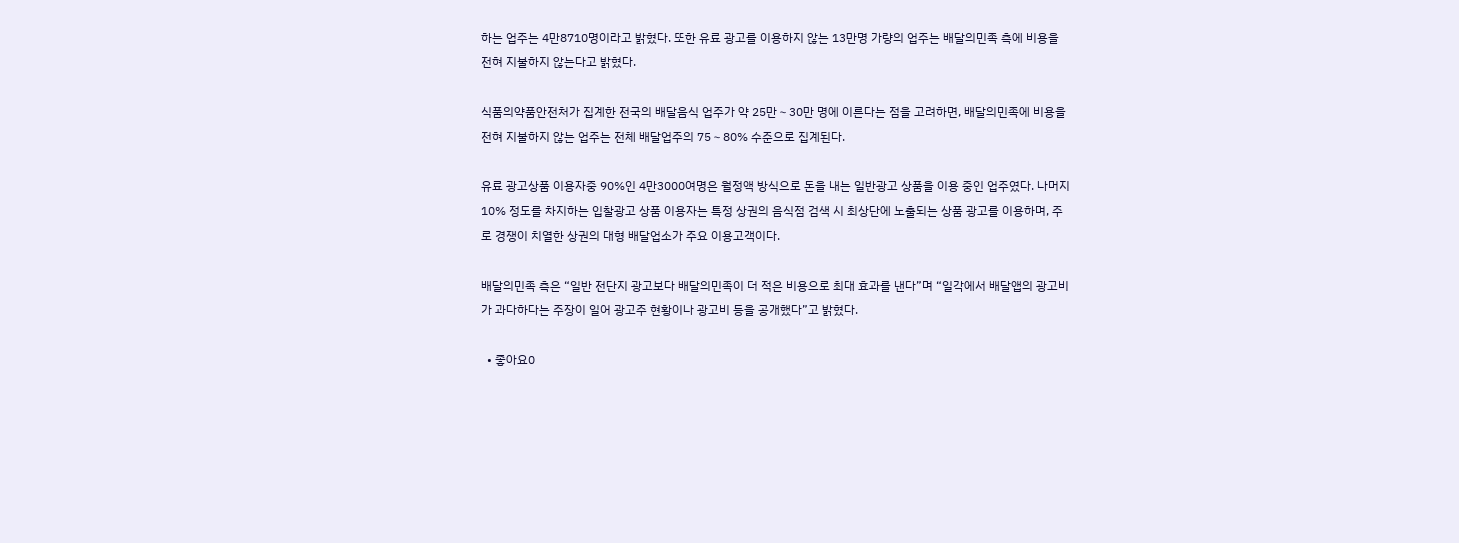하는 업주는 4만8710명이라고 밝혔다. 또한 유료 광고를 이용하지 않는 13만명 가량의 업주는 배달의민족 측에 비용을 전혀 지불하지 않는다고 밝혔다.

식품의약품안전처가 집계한 전국의 배달음식 업주가 약 25만∼30만 명에 이른다는 점을 고려하면, 배달의민족에 비용을 전혀 지불하지 않는 업주는 전체 배달업주의 75∼80% 수준으로 집계된다.

유료 광고상품 이용자중 90%인 4만3000여명은 월정액 방식으로 돈을 내는 일반광고 상품을 이용 중인 업주였다. 나머지 10% 정도를 차지하는 입찰광고 상품 이용자는 특정 상권의 음식점 검색 시 최상단에 노출되는 상품 광고를 이용하며, 주로 경쟁이 치열한 상권의 대형 배달업소가 주요 이용고객이다.

배달의민족 측은 “일반 전단지 광고보다 배달의민족이 더 적은 비용으로 최대 효과를 낸다”며 “일각에서 배달앱의 광고비가 과다하다는 주장이 일어 광고주 현황이나 광고비 등을 공개했다”고 밝혔다.

  • 좋아요0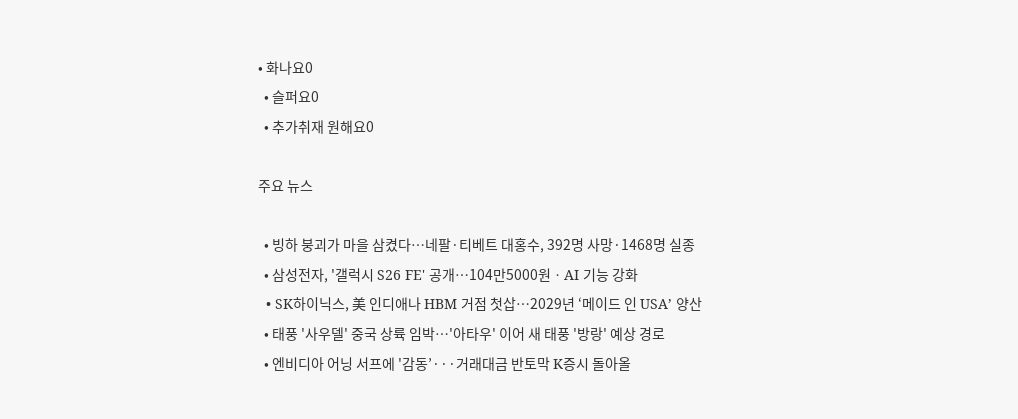• 화나요0
  • 슬퍼요0
  • 추가취재 원해요0

주요 뉴스

  • 빙하 붕괴가 마을 삼켰다…네팔·티베트 대홍수, 392명 사망·1468명 실종
  • 삼성전자, '갤럭시 S26 FE' 공개⋯104만5000원ㆍAI 기능 강화
  • SK하이닉스, 美 인디애나 HBM 거점 첫삽…2029년 ‘메이드 인 USA’ 양산
  • 태풍 '사우델' 중국 상륙 임박…'아타우' 이어 새 태풍 '방랑' 예상 경로
  • 엔비디아 어닝 서프에 '감동’···거래대금 반토막 K증시 돌아올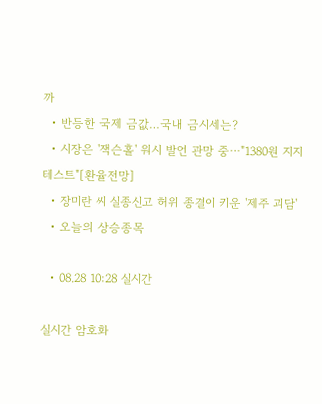까
  • 반등한 국제 금값…국내 금시세는?
  • 시장은 '잭슨홀' 워시 발언 관망 중⋯"1380원 지지 테스트"[환율전망]
  • 장미란 씨 실종신고 허위 종결이 키운 '제주 괴담'
  • 오늘의 상승종목

  • 08.28 10:28 실시간

실시간 암호화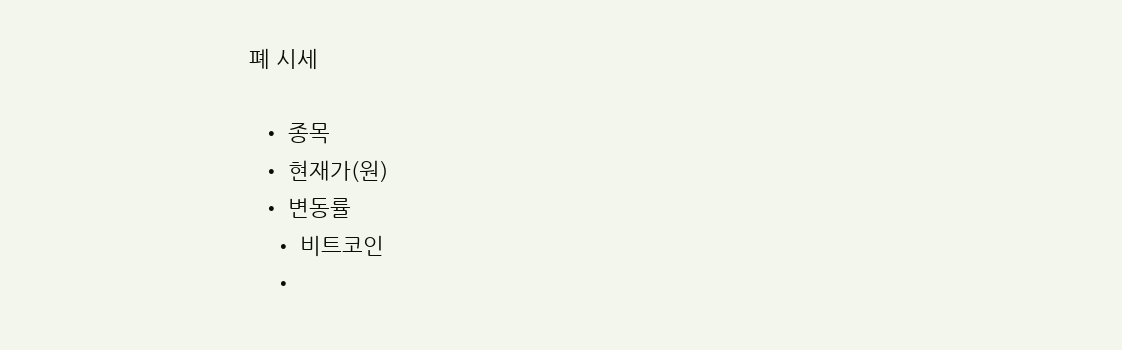폐 시세

  • 종목
  • 현재가(원)
  • 변동률
    • 비트코인
    •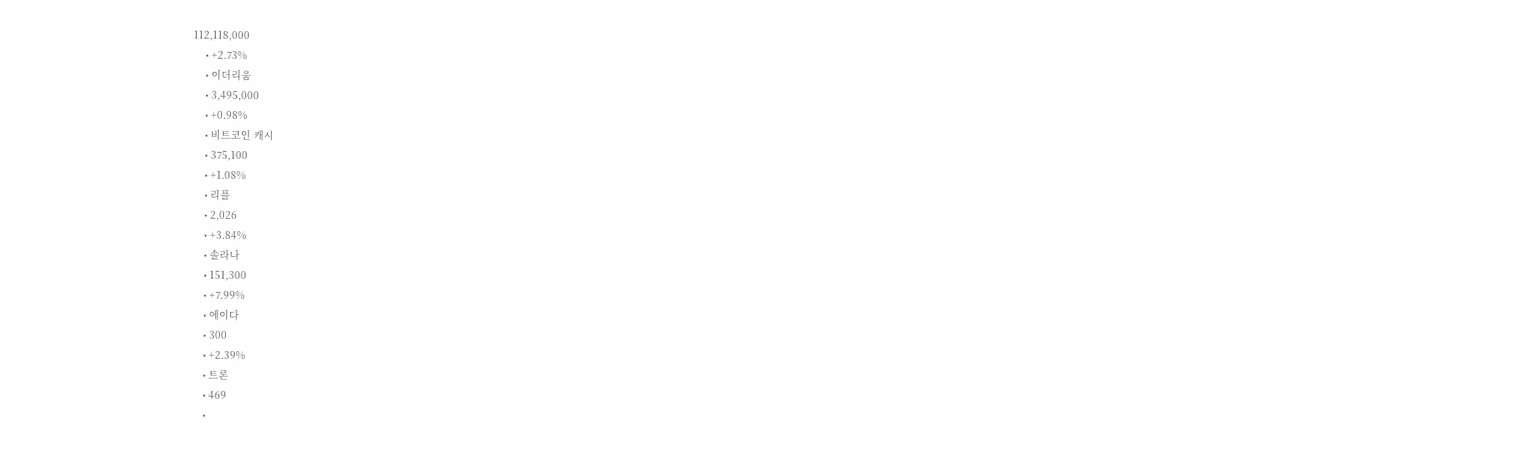112,118,000
    • +2.73%
    • 이더리움
    • 3,495,000
    • +0.98%
    • 비트코인 캐시
    • 375,100
    • +1.08%
    • 리플
    • 2,026
    • +3.84%
    • 솔라나
    • 151,300
    • +7.99%
    • 에이다
    • 300
    • +2.39%
    • 트론
    • 469
    •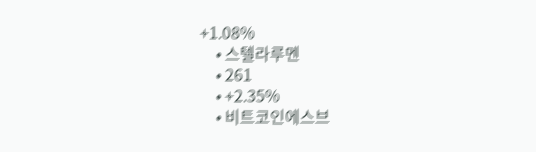+1.08%
    • 스텔라루멘
    • 261
    • +2.35%
    • 비트코인에스브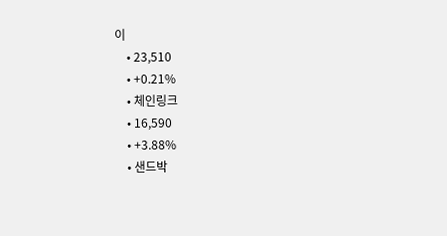이
    • 23,510
    • +0.21%
    • 체인링크
    • 16,590
    • +3.88%
    • 샌드박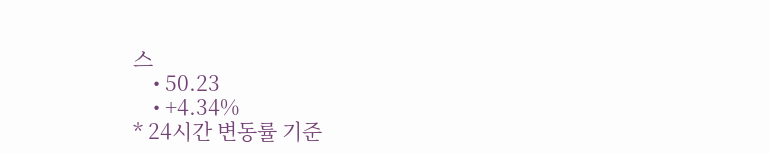스
    • 50.23
    • +4.34%
* 24시간 변동률 기준